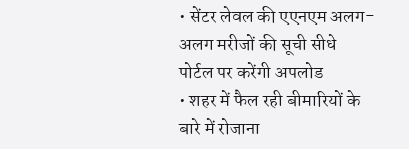• सेंटर लेवल की एएनएम अलग-अलग मरीजों की सूची सीधे पोर्टल पर करेंगी अपलोड
• शहर में फैल रही बीमारियों के बारे में रोजाना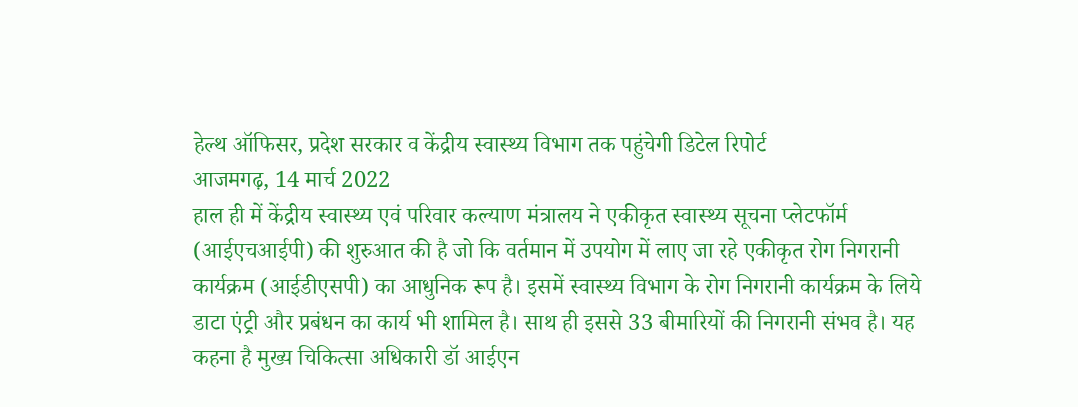हेल्थ ऑफिसर, प्रदेश सरकार व केंद्रीय स्वास्थ्य विभाग तक पहुंचेगी डिटेल रिपोर्ट
आजमगढ़, 14 मार्च 2022
हाल ही में केंद्रीय स्वास्थ्य एवं परिवार कल्याण मंत्रालय ने एकीकृत स्वास्थ्य सूचना प्लेटफॉर्म (आईएचआईपी) की शुरुआत की है जो कि वर्तमान में उपयोग में लाए जा रहे एकीकृत रोग निगरानी कार्यक्रम (आईडीएसपी) का आधुनिक रूप है। इसमें स्वास्थ्य विभाग के रोग निगरानी कार्यक्रम के लिये डाटा एंट्री और प्रबंधन का कार्य भी शामिल है। साथ ही इससे 33 बीमारियों की निगरानी संभव है। यह कहना है मुख्य चिकित्सा अधिकारी डॉ आईएन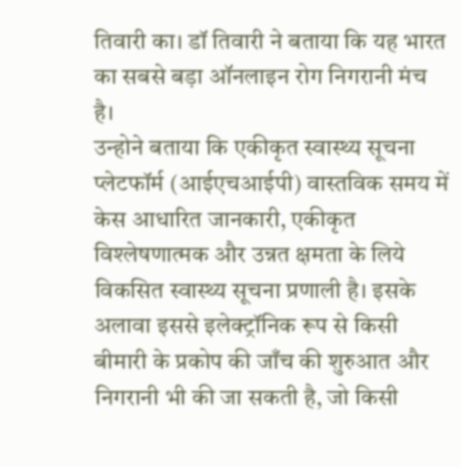तिवारी का। डॉ तिवारी ने बताया कि यह भारत का सबसे बड़ा ऑनलाइन रोग निगरानी मंच है।
उन्होने बताया कि एकीकृत स्वास्थ्य सूचना प्लेटफॉर्म (आईएचआईपी) वास्तविक समय में केस आधारित जानकारी, एकीकृत विश्लेषणात्मक और उन्नत क्षमता के लिये विकसित स्वास्थ्य सूचना प्रणाली है। इसके अलावा इससे इलेक्ट्रॉनिक रूप से किसी बीमारी के प्रकोप की जाँच की शुरुआत और निगरानी भी की जा सकती है, जो किसी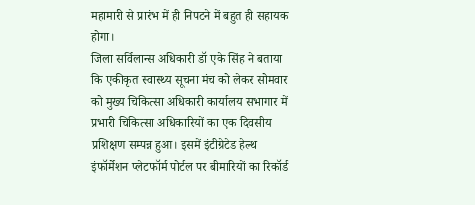महामारी से प्रारंभ में ही निपटने में बहुत ही सहायक होगा।
जिला सर्विलान्स अधिकारी डॉ एके सिंह ने बताया कि एकीकृत स्वास्थ्य सूचना मंच को लेकर सोमवार को मुख्य चिकित्सा अधिकारी कार्यालय सभागार में प्रभारी चिकित्सा अधिकारियों का एक दिवसीय प्रशिक्षण सम्पन्न हुआ। इसमें इंटीग्रेटेड हेल्थ इंफॉर्मेशन प्लेटफॉर्म पोर्टल पर बीमारियों का रिकॉर्ड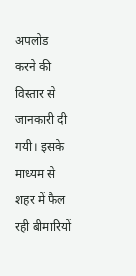अपलोड करने की विस्तार से जानकारी दी गयी। इसके माध्यम से शहर में फैल रही बीमारियों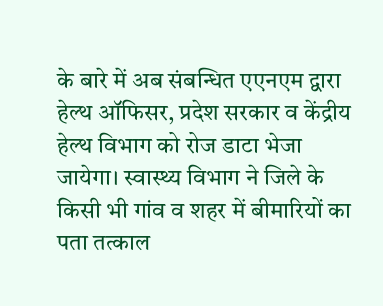के बारे में अब संबन्धित एएनएम द्वारा हेल्थ ऑफिसर, प्रदेश सरकार व केंद्रीय हेल्थ विभाग को रोज डाटा भेजा जायेगा। स्वास्थ्य विभाग ने जिले के किसी भी गांव व शहर में बीमारियों का पता तत्काल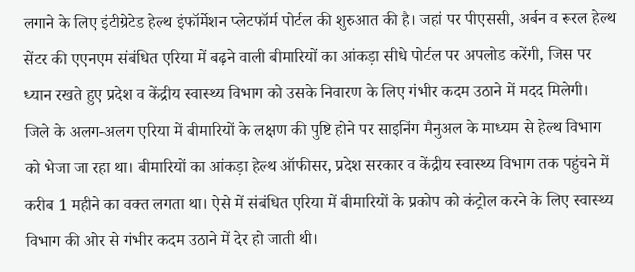लगाने के लिए इंटीग्रेटेड हेल्थ इंफॉर्मेशन प्लेटफॉर्म पोर्टल की शुरुआत की है। जहां पर पीएससी, अर्बन व रूरल हेल्थ सेंटर की एएनएम संबंधित एरिया में बढ़ने वाली बीमारियों का आंकड़ा सीधे पोर्टल पर अपलोड करेंगी, जिस पर ध्यान रखते हुए प्रदेश व केंद्रीय स्वास्थ्य विभाग को उसके निवारण के लिए गंभीर कदम उठाने में मदद मिलेगी।
जिले के अलग-अलग एरिया में बीमारियों के लक्षण की पुष्टि होने पर साइनिंग मैनुअल के माध्यम से हेल्थ विभाग को भेजा जा रहा था। बीमारियों का आंकड़ा हेल्थ ऑफीसर, प्रदेश सरकार व केंद्रीय स्वास्थ्य विभाग तक पहुंचने में करीब 1 महीने का वक्त लगता था। ऐसे में संबंधित एरिया में बीमारियों के प्रकोप को कंट्रोल करने के लिए स्वास्थ्य विभाग की ओर से गंभीर कदम उठाने में देर हो जाती थी।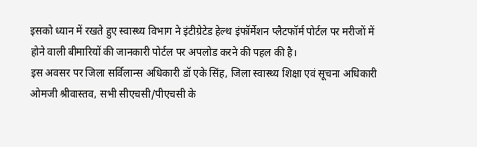इसको ध्यान में रखते हुए स्वास्थ्य विभाग ने इंटीग्रेटेड हेल्थ इंफॉर्मेशन प्लैटफॉर्म पोर्टल पर मरीजों में होने वाली बीमारियों की जानकारी पोर्टल पर अपलोड करने की पहल की है।
इस अवसर पर जिला सर्विलान्स अधिकारी डॉ एके सिंह, जिला स्वास्थ्य शिक्षा एवं सूचना अधिकारी ओमजी श्रीवास्तव, सभी सीएचसी/पीएचसी के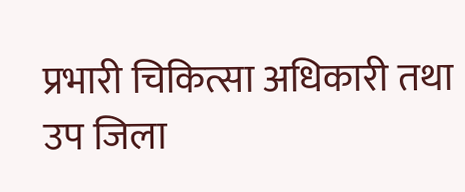प्रभारी चिकित्सा अधिकारी तथा उप जिला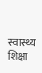स्वास्थ्य शिक्षा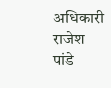अधिकारी राजेश पांडे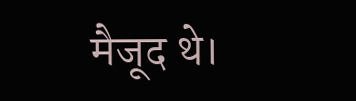मैजूद थे।